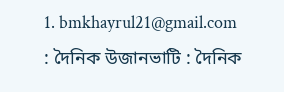1. bmkhayrul21@gmail.com : দৈনিক উজানভাটি : দৈনিক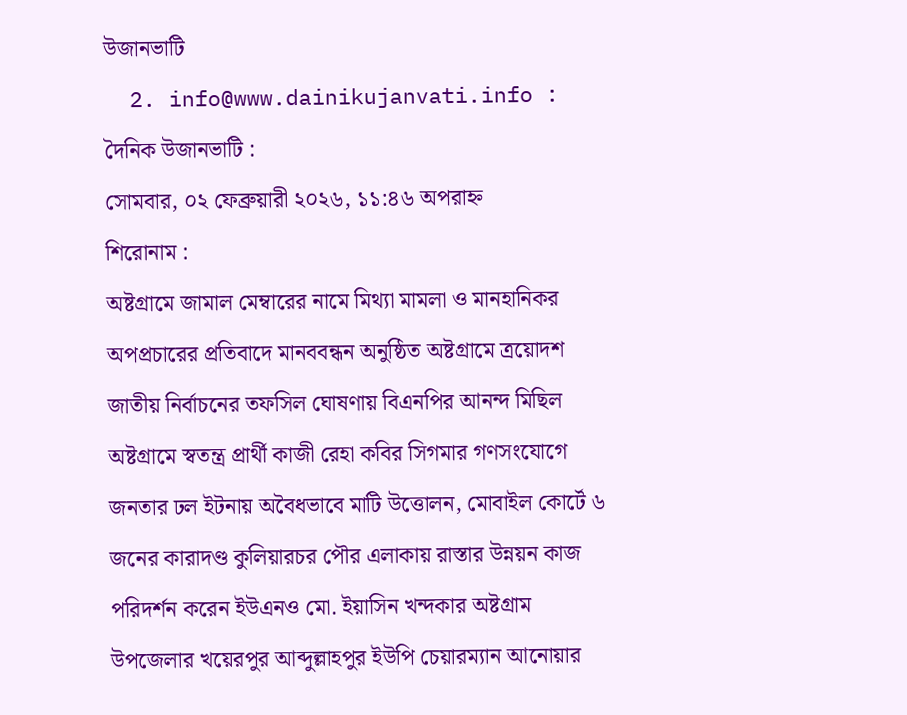উজানভাটি
  2. info@www.dainikujanvati.info : দৈনিক উজানভাটি :
সোমবার, ০২ ফেব্রুয়ারী ২০২৬, ১১:৪৬ অপরাহ্ন
শিরোনাম :
অষ্টগ্রামে জামাল মেম্বারের নামে মিথ্যা মামলা ও মানহানিকর অপপ্রচারের প্রতিবাদে মানববন্ধন অনুষ্ঠিত অষ্টগ্রামে ত্রয়োদশ জাতীয় নির্বাচনের তফসিল ঘোষণায় বিএনপির আনন্দ মিছিল অষ্টগ্রামে স্বতন্ত্র প্রার্থী কাজী রেহা কবির সিগমার গণসংযোগে জনতার ঢল ইটনায় অবৈধভাবে মাটি উত্তোলন, মোবাইল কোর্টে ৬ জনের কারাদণ্ড কুলিয়ারচর পৌর এলাকায় রাস্তার উন্নয়ন কাজ পরিদর্শন করেন ইউএনও মো. ইয়াসিন খন্দকার অষ্টগ্রাম উপজেলার খয়েরপুর আব্দুল্লাহপুর ইউপি চেয়ারম্যান আনোয়ার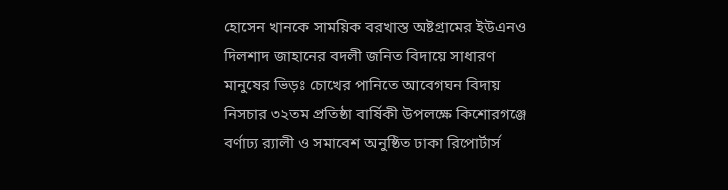হোসেন খানকে সাময়িক বরখাস্ত অষ্টগ্রামের ইউএনও দিলশাদ জাহানের বদলী জনিত বিদায়ে সাধারণ মানুষের ভিড়ঃ চোখের পানিতে আবেগঘন বিদায় নিসচার ৩২তম প্রতিষ্ঠা বার্ষিকী উপলক্ষে কিশোরগঞ্জে বর্ণাঢ্য র‍্যালী ও সমাবেশ অনুষ্ঠিত ঢাকা রিপোর্টার্স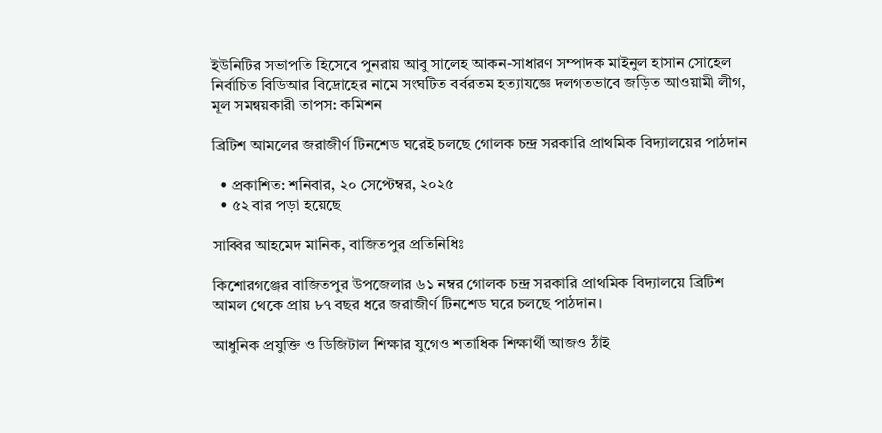ইউনিটির সভাপতি হিসেবে পুনরায় আবু সালেহ আকন-সাধারণ সম্পাদক মাইনুল হাসান সোহেল নির্বাচিত বিডিআর বিদ্রোহের নামে সংঘটিত বর্বরতম হত্যাযজ্ঞে দলগতভাবে জড়িত আওয়ামী লীগ, মূল সমন্বয়কারী তাপস: কমিশন

ব্রিটিশ আমলের জরাজীর্ণ টিনশেড ঘরেই চলছে গোলক চন্দ্র সরকারি প্রাথমিক বিদ্যালয়ের পাঠদান

  • প্রকাশিত: শনিবার, ২০ সেপ্টেম্বর, ২০২৫
  • ৫২ বার পড়া হয়েছে

সাব্বির আহমেদ মানিক, বাজিতপুর প্রতিনিধিঃ

কিশোরগঞ্জের বাজিতপুর উপজেলার ৬১ নম্বর গোলক চন্দ্র সরকারি প্রাথমিক বিদ্যালয়ে ব্রিটিশ আমল থেকে প্রায় ৮৭ বছর ধরে জরাজীর্ণ টিনশেড ঘরে চলছে পাঠদান।

আধুনিক প্রযুক্তি ও ডিজিটাল শিক্ষার যুগেও শতাধিক শিক্ষার্থী আজও ঠাঁই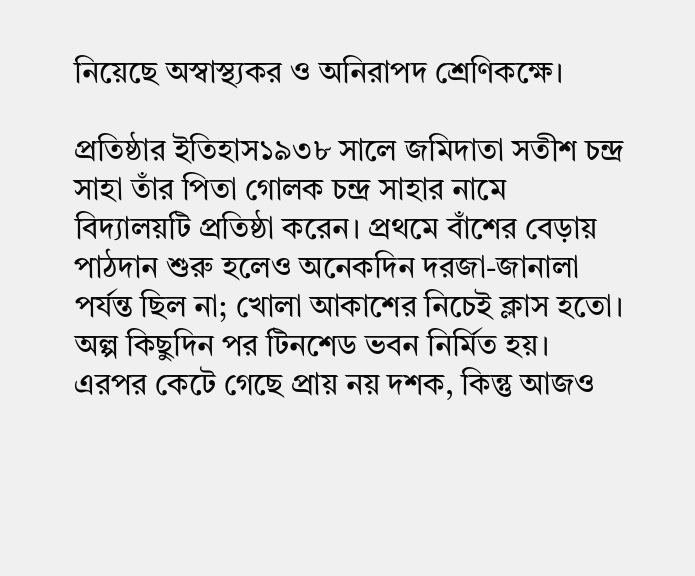নিয়েছে অস্বাস্থ্যকর ও অনিরাপদ শ্রেণিকক্ষে।

প্রতিষ্ঠার ইতিহাস১৯৩৮ সালে জমিদাতা সতীশ চন্দ্র সাহা তাঁর পিতা গোলক চন্দ্র সাহার নামে বিদ্যালয়টি প্রতিষ্ঠা করেন। প্রথমে বাঁশের বেড়ায় পাঠদান শুরু হলেও অনেকদিন দরজা-জানালা পর্যন্ত ছিল না; খোলা আকাশের নিচেই ক্লাস হতো। অল্প কিছুদিন পর টিনশেড ভবন নির্মিত হয়। এরপর কেটে গেছে প্রায় নয় দশক, কিন্তু আজও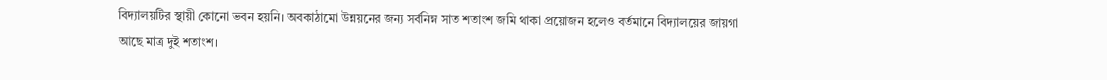বিদ্যালয়টির স্থায়ী কোনো ভবন হয়নি। অবকাঠামো উন্নয়নের জন্য সর্বনিম্ন সাত শতাংশ জমি থাকা প্রয়োজন হলেও বর্তমানে বিদ্যালয়ের জায়গা আছে মাত্র দুই শতাংশ।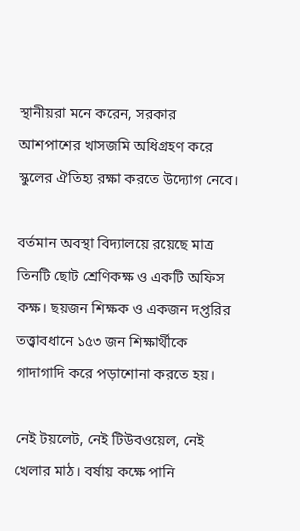স্থানীয়রা মনে করেন, সরকার আশপাশের খাসজমি অধিগ্রহণ করে স্কুলের ঐতিহ্য রক্ষা করতে উদ্যোগ নেবে।

বর্তমান অবস্থা বিদ্যালয়ে রয়েছে মাত্র তিনটি ছোট শ্রেণিকক্ষ ও একটি অফিস কক্ষ। ছয়জন শিক্ষক ও একজন দপ্তরির তত্ত্বাবধানে ১৫৩ জন শিক্ষার্থীকে গাদাগাদি করে পড়াশোনা করতে হয়।

নেই টয়লেট, নেই টিউবওয়েল, নেই খেলার মাঠ। বর্ষায় কক্ষে পানি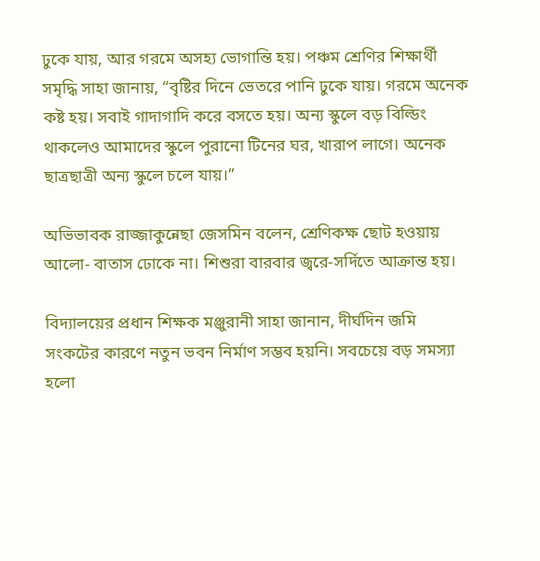ঢুকে যায়, আর গরমে অসহ্য ভোগান্তি হয়। পঞ্চম শ্রেণির শিক্ষার্থী সমৃদ্ধি সাহা জানায়, “বৃষ্টির দিনে ভেতরে পানি ঢুকে যায়। গরমে অনেক কষ্ট হয়। সবাই গাদাগাদি করে বসতে হয়। অন্য স্কুলে বড় বিল্ডিং থাকলেও আমাদের স্কুলে পুরানো টিনের ঘর, খারাপ লাগে। অনেক ছাত্রছাত্রী অন্য স্কুলে চলে যায়।”

অভিভাবক রাজ্জাকুন্নেছা জেসমিন বলেন, শ্রেণিকক্ষ ছোট হওয়ায় আলো- বাতাস ঢোকে না। শিশুরা বারবার জ্বরে-সর্দিতে আক্রান্ত হয়।

বিদ্যালয়ের প্রধান শিক্ষক মঞ্জুরানী সাহা জানান, দীর্ঘদিন জমি সংকটের কারণে নতুন ভবন নির্মাণ সম্ভব হয়নি। সবচেয়ে বড় সমস্যা হলো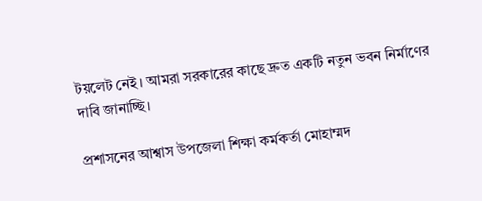টয়লেট নেই। আমরা সরকারের কাছে দ্রুত একটি নতুন ভবন নির্মাণের দাবি জানাচ্ছি।

প্রশাসনের আশ্বাস উপজেলা শিক্ষা কর্মকর্তা মোহাম্মদ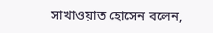সাখাওয়াত হোসেন বলেন,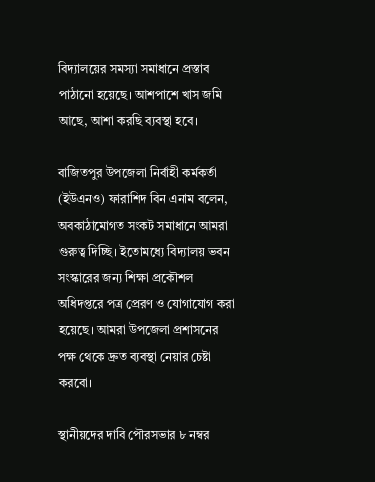বিদ্যালয়ের সমস্যা সমাধানে প্রস্তাব পাঠানো হয়েছে। আশপাশে খাস জমি আছে, আশা করছি ব্যবস্থা হবে।

বাজিতপুর উপজেলা নির্বাহী কর্মকর্তা (ইউএনও) ফারাশিদ বিন এনাম বলেন, অবকাঠামোগত সংকট সমাধানে আমরা গুরুত্ব দিচ্ছি। ইতোমধ্যে বিদ্যালয় ভবন সংস্কারের জন্য শিক্ষা প্রকৌশল অধিদপ্তরে পত্র প্রেরণ ও যোগাযোগ করা হয়েছে। আমরা উপজেলা প্রশাসনের পক্ষ থেকে দ্রুত ব্যবস্থা নেয়ার চেষ্টা করবো।

স্থানীয়দের দাবি পৌরসভার ৮ নম্বর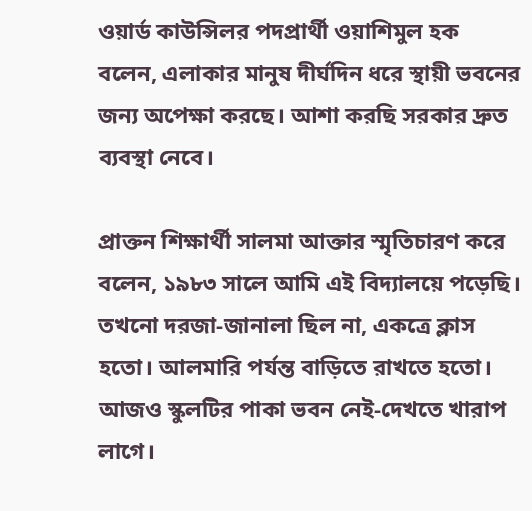ওয়ার্ড কাউন্সিলর পদপ্রার্থী ওয়াশিমুল হক বলেন, এলাকার মানুষ দীর্ঘদিন ধরে স্থায়ী ভবনের জন্য অপেক্ষা করছে। আশা করছি সরকার দ্রুত ব্যবস্থা নেবে।

প্রাক্তন শিক্ষার্থী সালমা আক্তার স্মৃতিচারণ করে বলেন, ১৯৮৩ সালে আমি এই বিদ্যালয়ে পড়েছি। তখনো দরজা-জানালা ছিল না, একত্রে ক্লাস হতো। আলমারি পর্যন্ত বাড়িতে রাখতে হতো। আজও স্কুলটির পাকা ভবন নেই-দেখতে খারাপ লাগে।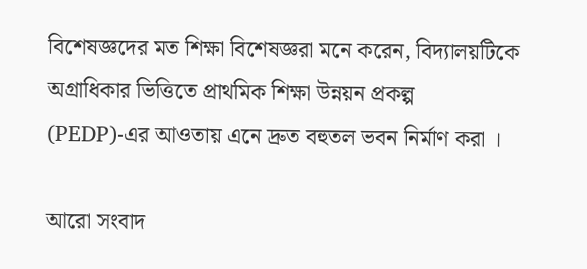বিশেষজ্ঞদের মত শিক্ষা বিশেষজ্ঞরা মনে করেন, বিদ্যালয়টিকে অগ্রাধিকার ভিত্তিতে প্রাথমিক শিক্ষা উন্নয়ন প্রকল্প (PEDP)-এর আওতায় এনে দ্রুত বহুতল ভবন নির্মাণ করা ।

আরো সংবাদ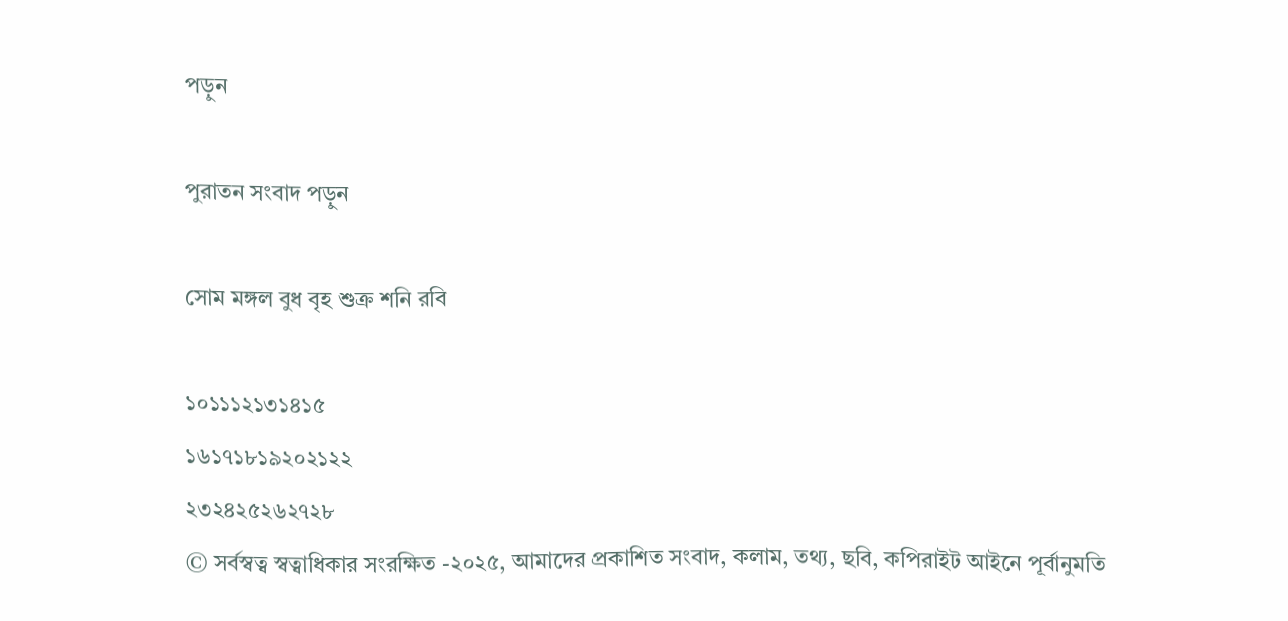পড়ুন

পুরাতন সংবাদ পড়ুন

সোম মঙ্গল বুধ বৃহ শুক্র শনি রবি

১০১১১২১৩১৪১৫
১৬১৭১৮১৯২০২১২২
২৩২৪২৫২৬২৭২৮
© সর্বস্বত্ব স্বত্বাধিকার সংরক্ষিত -২০২৫, আমাদের প্রকাশিত সংবাদ, কলাম, তথ্য, ছবি, কপিরাইট আইনে পূর্বানুমতি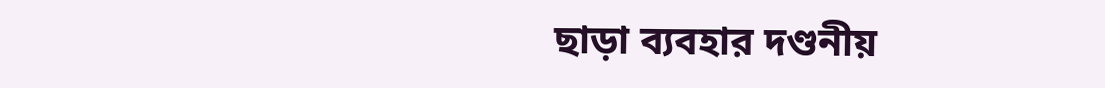ছাড়া ব্যবহার দণ্ডনীয়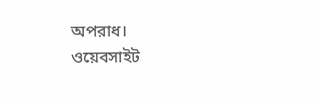অপরাধ।
ওয়েবসাইট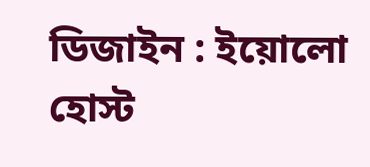ডিজাইন : ইয়োলো হোস্ট